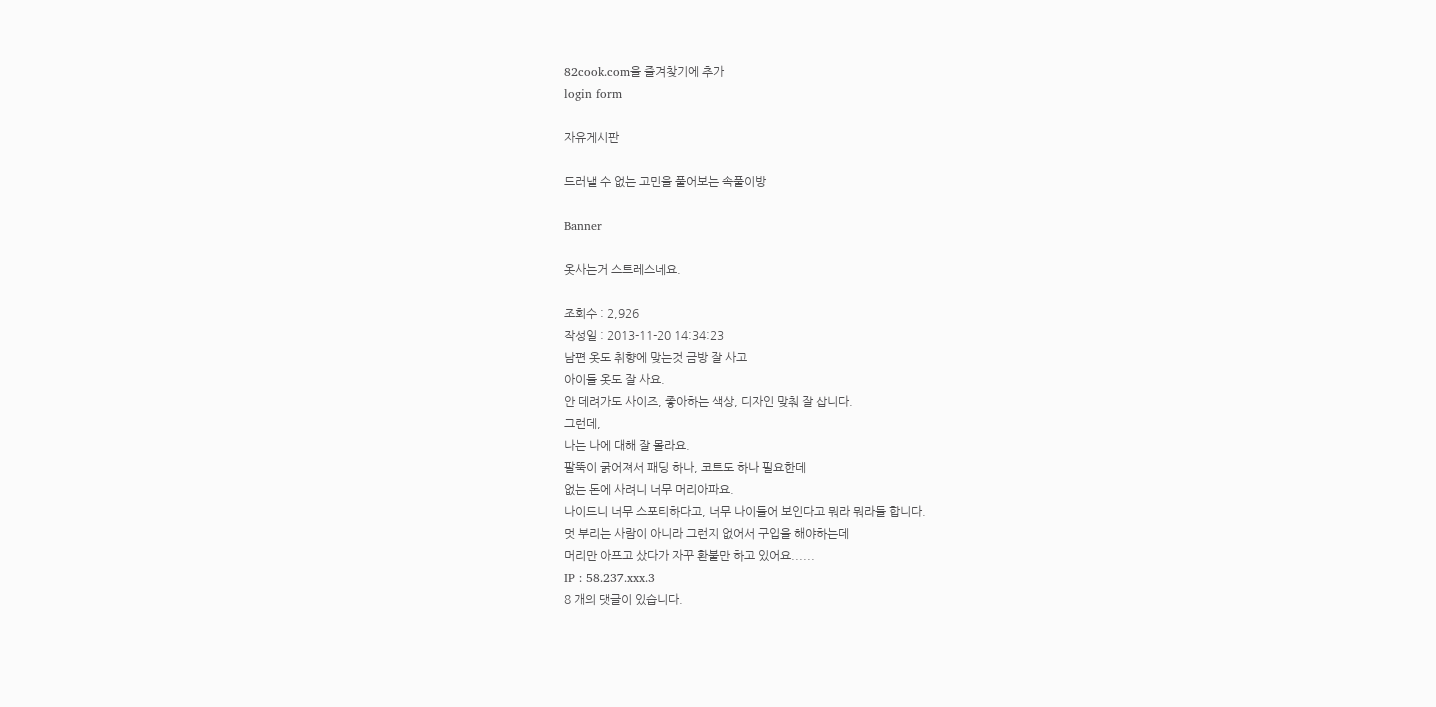82cook.com을 즐겨찾기에 추가
login form

자유게시판

드러낼 수 없는 고민을 풀어보는 속풀이방

Banner

옷사는거 스트레스네요.

조회수 : 2,926
작성일 : 2013-11-20 14:34:23
남편 옷도 취향에 맞는것 금방 잘 사고
아이들 옷도 잘 사요.
안 데려가도 사이즈, 좋아하는 색상, 디자인 맞춰 잘 삽니다.
그런데,
나는 나에 대해 잘 몰라요.
팔뚝이 굵어져서 패딩 하나, 코트도 하나 필요한데
없는 돈에 사려니 너무 머리아파요.
나이드니 너무 스포티하다고, 너무 나이들어 보인다고 뭐라 뭐라들 합니다.
멋 부리는 사람이 아니라 그런지 없어서 구입을 해야하는데
머리만 아프고 샀다가 자꾸 환불만 하고 있어요......
IP : 58.237.xxx.3
8 개의 댓글이 있습니다.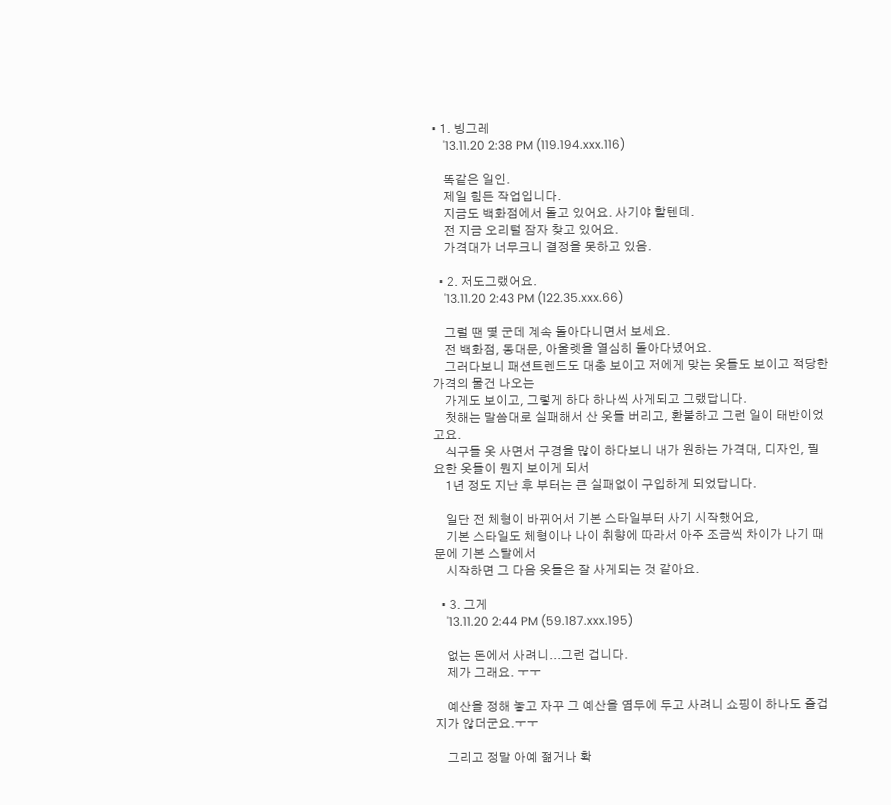• 1. 빙그레
    '13.11.20 2:38 PM (119.194.xxx.116)

    똑같은 일인.
    제일 힘든 작업입니다.
    지금도 백화점에서 돌고 있어요. 사기야 할텐데.
    전 지금 오리털 잠자 찾고 있어요.
    가격대가 너무크니 결정을 못하고 있음.

  • 2. 저도그랬어요.
    '13.11.20 2:43 PM (122.35.xxx.66)

    그럴 땐 몇 군데 계속 돌아다니면서 보세요.
    전 백화점, 동대문, 아울렛을 열심히 돌아다녔어요.
    그러다보니 패션트렌드도 대충 보이고 저에게 맞는 옷들도 보이고 적당한 가격의 물건 나오는
    가게도 보이고, 그렇게 하다 하나씩 사게되고 그랬답니다.
    첫해는 말씀대로 실패해서 산 옷들 버리고, 환불하고 그런 일이 태반이었고요.
    식구들 옷 사면서 구경을 많이 하다보니 내가 원하는 가격대, 디자인, 필요한 옷들이 뭔지 보이게 되서
    1년 정도 지난 후 부터는 큰 실패없이 구입하게 되었답니다.

    일단 전 체형이 바뀌어서 기본 스타일부터 사기 시작했어요,
    기본 스타일도 체형이나 나이 취향에 따라서 아주 조금씩 차이가 나기 때문에 기본 스탈에서
    시작하면 그 다음 옷들은 잘 사게되는 것 같아요.

  • 3. 그게
    '13.11.20 2:44 PM (59.187.xxx.195)

    없는 돈에서 사려니...그런 겁니다.
    제가 그래요. ㅜㅜ

    예산을 정해 놓고 자꾸 그 예산을 염두에 두고 사려니 쇼핑이 하나도 즐겁지가 않더군요.ㅜㅜ

    그리고 정말 아예 젊거나 확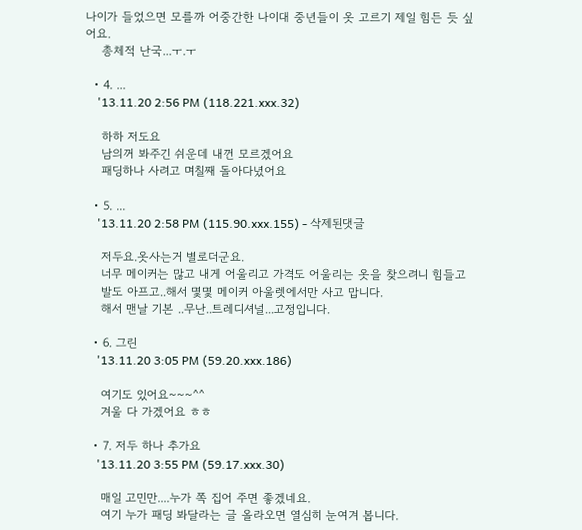나이가 들었으면 모를까 어중간한 나이대 중년들이 옷 고르기 제일 힘든 듯 싶어요.
    총체적 난국...ㅜ.ㅜ

  • 4. ...
    '13.11.20 2:56 PM (118.221.xxx.32)

    하하 저도요
    남의꺼 봐주긴 쉬운데 내껀 모르겠어요
    패딩하나 사려고 며칠째 돌아다녔어요

  • 5. ...
    '13.11.20 2:58 PM (115.90.xxx.155) - 삭제된댓글

    저두요.옷사는거 별로더군요.
    너무 메이커는 많고 내게 어울리고 가격도 어울리는 옷을 찾으려니 힘들고
    발도 아프고..해서 몇몇 메이커 아울렛에서만 사고 맙니다.
    해서 맨날 기본 ..무난..트레디셔널...고정입니다.

  • 6. 그린
    '13.11.20 3:05 PM (59.20.xxx.186)

    여기도 있어요~~~^^
    겨울 다 가겠어요 ㅎㅎ

  • 7. 저두 하나 추가요
    '13.11.20 3:55 PM (59.17.xxx.30)

    매일 고민만....누가 쪽 집어 주면 좋겠네요.
    여기 누가 패딩 봐달라는 글 올라오면 열심히 눈여겨 봅니다.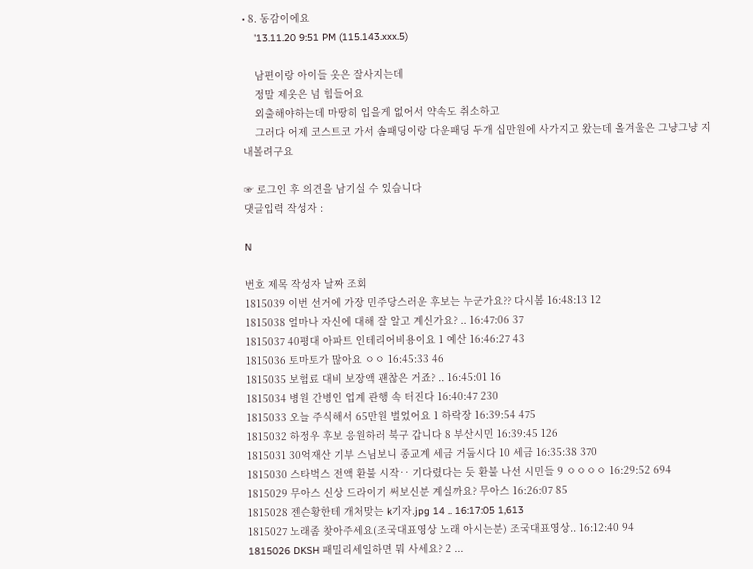• 8. 동감이에요
    '13.11.20 9:51 PM (115.143.xxx.5)

    남편이랑 아이들 옷은 잘사지는데
    정말 제옷은 넘 힘들어요
    외출해야하는데 마땅히 입을게 없어서 약속도 취소하고
    그러다 어제 코스트코 가서 솜패딩이랑 다운패딩 두개 십만원에 사가지고 왔는데 올겨울은 그냥그냥 지내볼려구요

☞ 로그인 후 의견을 남기실 수 있습니다
댓글입력 작성자 :

N

번호 제목 작성자 날짜 조회
1815039 이번 선거에 가장 민주당스러운 후보는 누군가요?? 다시봄 16:48:13 12
1815038 얼마나 자신에 대해 잘 알고 계신가요? .. 16:47:06 37
1815037 40평대 아파트 인테리어비용이요 1 예산 16:46:27 43
1815036 토마토가 많아요 ㅇㅇ 16:45:33 46
1815035 보험료 대비 보장액 괜찮은 거죠? .. 16:45:01 16
1815034 병원 간병인 업계 관행 속 터진다 16:40:47 230
1815033 오늘 주식해서 65만원 벌었어요 1 하락장 16:39:54 475
1815032 하정우 후보 응원하러 북구 갑니다 8 부산시민 16:39:45 126
1815031 30억재산 기부 스님보니 종교계 세금 거둡시다 10 세금 16:35:38 370
1815030 스타벅스 전액 환불 시작‥ 기다렸다는 듯 환불 나선 시민들 9 ㅇㅇㅇㅇ 16:29:52 694
1815029 무아스 신상 드라이기 써보신분 계실까요? 무아스 16:26:07 85
1815028 젠슨황한테 개처맞는 k기자.jpg 14 .. 16:17:05 1,613
1815027 노래좀 찾아주세요(조국대표영상 노래 아시는분) 조국대표영상.. 16:12:40 94
1815026 DKSH 패밀리세일하면 뭐 사세요? 2 ...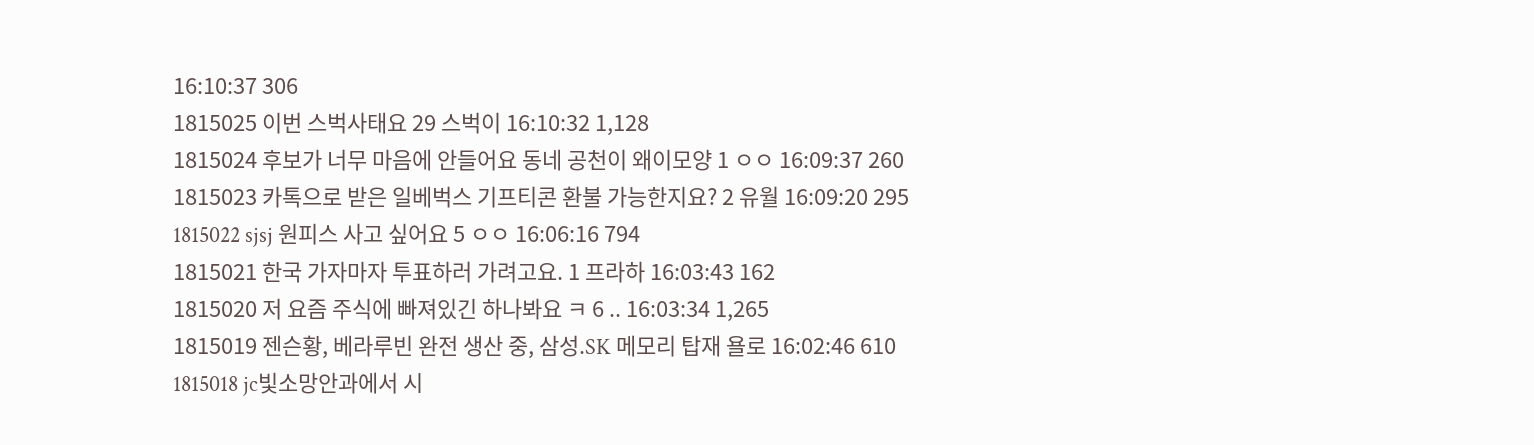16:10:37 306
1815025 이번 스벅사태요 29 스벅이 16:10:32 1,128
1815024 후보가 너무 마음에 안들어요 동네 공천이 왜이모양 1 ㅇㅇ 16:09:37 260
1815023 카톡으로 받은 일베벅스 기프티콘 환불 가능한지요? 2 유월 16:09:20 295
1815022 sjsj 원피스 사고 싶어요 5 ㅇㅇ 16:06:16 794
1815021 한국 가자마자 투표하러 가려고요. 1 프라하 16:03:43 162
1815020 저 요즘 주식에 빠져있긴 하나봐요 ㅋ 6 .. 16:03:34 1,265
1815019 젠슨황, 베라루빈 완전 생산 중, 삼성.SK 메모리 탑재 욜로 16:02:46 610
1815018 jc빛소망안과에서 시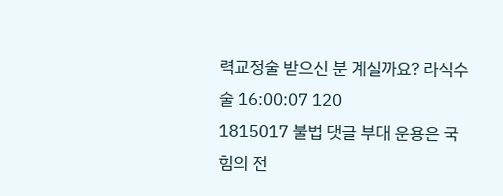력교정술 받으신 분 계실까요? 라식수술 16:00:07 120
1815017 불법 댓글 부대 운용은 국힘의 전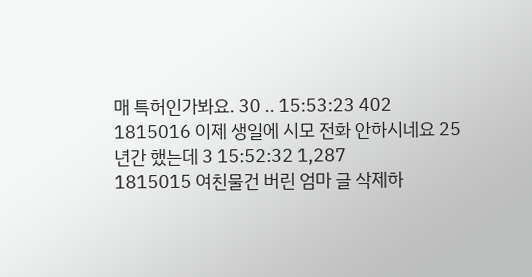매 특허인가봐요. 30 .. 15:53:23 402
1815016 이제 생일에 시모 전화 안하시네요 25년간 했는데 3 15:52:32 1,287
1815015 여친물건 버린 엄마 글 삭제하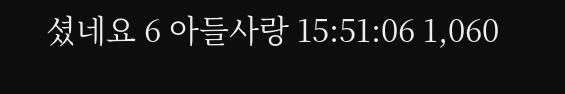셨네요 6 아들사랑 15:51:06 1,060